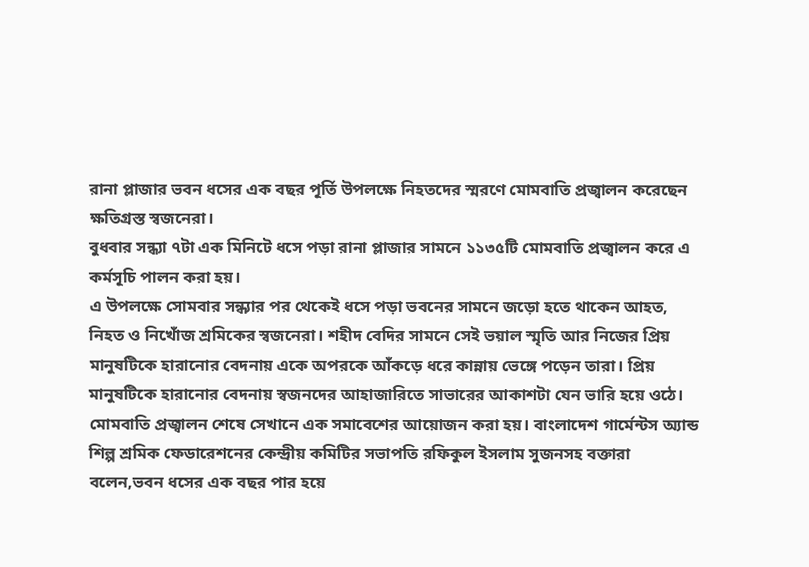রানা প্লাজার ভবন ধসের এক বছর পূর্তি উপলক্ষে নিহতদের স্মরণে মোমবাতি প্রজ্বালন করেছেন ক্ষতিগ্রস্ত স্বজনেরা।
বুধবার সন্ধ্যা ৭টা এক মিনিটে ধসে পড়া রানা প্লাজার সামনে ১১৩৫টি মোমবাতি প্রজ্বালন করে এ কর্মসূচি পালন করা হয়।
এ উপলক্ষে সোমবার সন্ধ্যার পর থেকেই ধসে পড়া ভবনের সামনে জড়ো হতে থাকেন আহত, নিহত ও নিখোঁজ শ্রমিকের স্বজনেরা। শহীদ বেদির সামনে সেই ভয়াল স্মৃতি আর নিজের প্রিয় মানুষটিকে হারানোর বেদনায় একে অপরকে আঁকড়ে ধরে কান্নায় ভেঙ্গে পড়েন তারা। প্রিয় মানুষটিকে হারানোর বেদনায় স্বজনদের আহাজারিতে সাভারের আকাশটা যেন ভারি হয়ে ওঠে।
মোমবাতি প্রজ্বালন শেষে সেখানে এক সমাবেশের আয়োজন করা হয়। বাংলাদেশ গার্মেন্টস অ্যান্ড শিল্প শ্রমিক ফেডারেশনের কেন্দ্রীয় কমিটির সভাপতি রফিকুল ইসলাম সুজনসহ বক্তারা বলেন,ভবন ধসের এক বছর পার হয়ে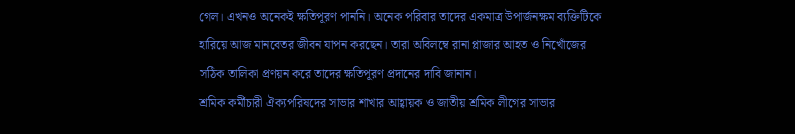গেল। এখনও অনেকই ক্ষতিপূরণ পাননি। অনেক পরিবার তাদের একমাত্র উপার্জনক্ষম ব্যক্তিটিকে হারিয়ে আজ মানবেতর জীবন যাপন করছেন। তারা অবিলম্বে রানা প্লাজার আহত ও নিখোঁজের সঠিক তালিকা প্রণয়ন করে তাদের ক্ষতিপূরণ প্রদানের দাবি জানান।
শ্রমিক কর্মীচারী ঐক্যপরিষদের সাভার শাখার আহ্বায়ক ও জাতীয় শ্রমিক লীগের সাভার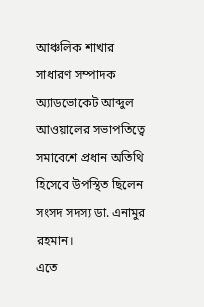আঞ্চলিক শাখার সাধারণ সম্পাদক অ্যাডভোকেট আব্দুল আওয়ালের সভাপতিত্বে সমাবেশে প্রধান অতিথি হিসেবে উপস্থিত ছিলেন সংসদ সদস্য ডা. এনামুর রহমান।
এতে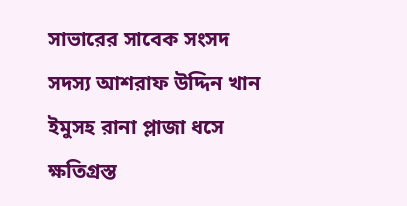সাভারের সাবেক সংসদ সদস্য আশরাফ উদ্দিন খান ইমুসহ রানা প্লাজা ধসে ক্ষতিগ্রস্ত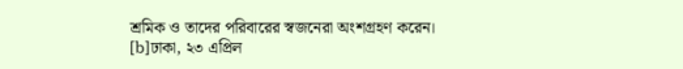শ্রমিক ও তাদের পরিবারের স্বজনেরা অংশগ্রহণ করেন।
[b]ঢাকা, ২৩ এপ্রিল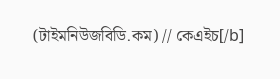(টাইমনিউজবিডি.কম) // কেএইচ[/b]